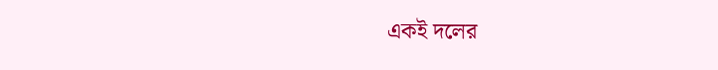একই দলের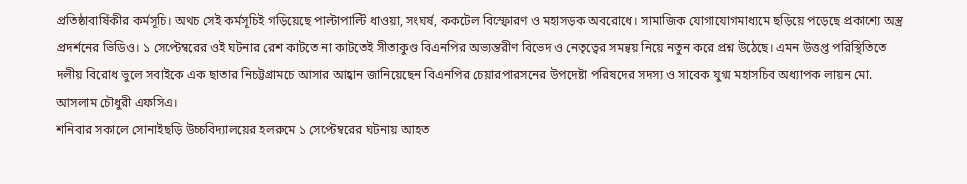প্রতিষ্ঠাবার্ষিকীর কর্মসূচি। অথচ সেই কর্মসূচিই গড়িয়েছে পাল্টাপাল্টি ধাওয়া, সংঘর্ষ, ককটেল বিস্ফোরণ ও মহাসড়ক অবরোধে। সামাজিক যোগাযোগমাধ্যমে ছড়িয়ে পড়েছে প্রকাশ্যে অস্ত্র প্রদর্শনের ভিডিও। ১ সেপ্টেম্বরের ওই ঘটনার রেশ কাটতে না কাটতেই সীতাকুণ্ড বিএনপির অভ্যন্তরীণ বিভেদ ও নেতৃত্বের সমন্বয় নিয়ে নতুন করে প্রশ্ন উঠেছে। এমন উত্তপ্ত পরিস্থিতিতে দলীয় বিরোধ ভুলে সবাইকে এক ছাতার নিচট্টগ্রামচে আসার আহ্বান জানিয়েছেন বিএনপির চেয়ারপারসনের উপদেষ্টা পরিষদের সদস্য ও সাবেক যুগ্ম মহাসচিব অধ্যাপক লায়ন মো. আসলাম চৌধুরী এফসিএ।
শনিবার সকালে সোনাইছড়ি উচ্চবিদ্যালয়ের হলরুমে ১ সেপ্টেম্বরের ঘটনায় আহত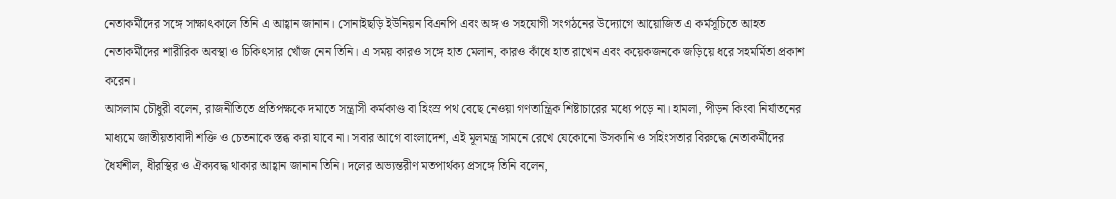নেতাকর্মীদের সঙ্গে সাক্ষাৎকালে তিনি এ আহ্বান জানান। সোনাইছড়ি ইউনিয়ন বিএনপি এবং অঙ্গ ও সহযোগী সংগঠনের উদ্যোগে আয়োজিত এ কর্মসূচিতে আহত নেতাকর্মীদের শারীরিক অবস্থা ও চিকিৎসার খোঁজ নেন তিনি। এ সময় কারও সঙ্গে হাত মেলান, কারও কাঁধে হাত রাখেন এবং কয়েকজনকে জড়িয়ে ধরে সহমর্মিতা প্রকাশ করেন।
আসলাম চৌধুরী বলেন, রাজনীতিতে প্রতিপক্ষকে দমাতে সন্ত্রাসী কর্মকাণ্ড বা হিংস্র পথ বেছে নেওয়া গণতান্ত্রিক শিষ্টাচারের মধ্যে পড়ে না। হামলা, পীড়ন কিংবা নির্যাতনের মাধ্যমে জাতীয়তাবাদী শক্তি ও চেতনাকে স্তব্ধ করা যাবে না। সবার আগে বাংলাদেশ, এই মূলমন্ত্র সামনে রেখে যেকোনো উসকানি ও সহিংসতার বিরুদ্ধে নেতাকর্মীদের ধৈর্যশীল, ধীরস্থির ও ঐক্যবদ্ধ থাকার আহ্বান জানান তিনি। দলের অভ্যন্তরীণ মতপার্থক্য প্রসঙ্গে তিনি বলেন,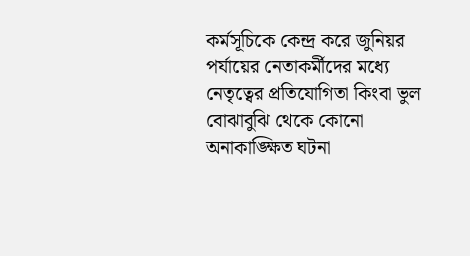কর্মসূচিকে কেন্দ্র করে জুনিয়র পর্যায়ের নেতাকর্মীদের মধ্যে নেতৃত্বের প্রতিযোগিতা কিংবা ভুল বোঝাবুঝি থেকে কোনো অনাকাঙ্ক্ষিত ঘটনা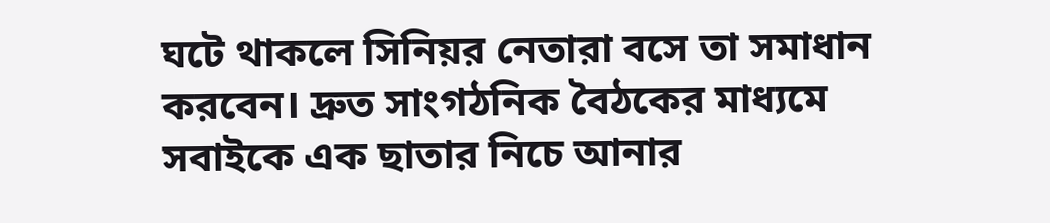ঘটে থাকলে সিনিয়র নেতারা বসে তা সমাধান করবেন। দ্রুত সাংগঠনিক বৈঠকের মাধ্যমে সবাইকে এক ছাতার নিচে আনার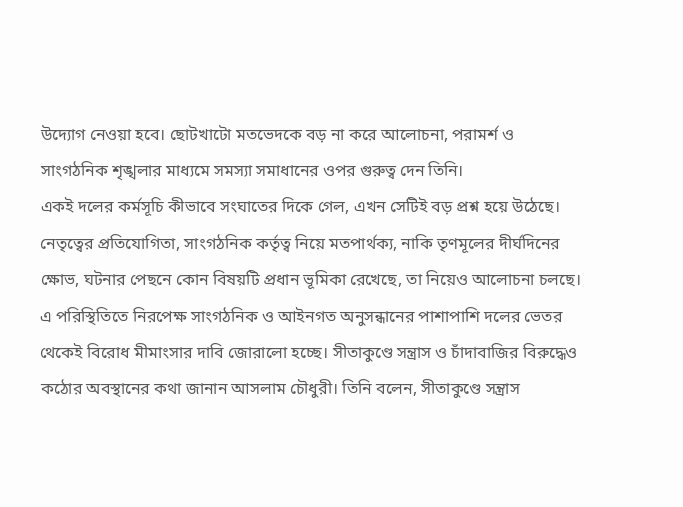উদ্যোগ নেওয়া হবে। ছোটখাটো মতভেদকে বড় না করে আলোচনা, পরামর্শ ও সাংগঠনিক শৃঙ্খলার মাধ্যমে সমস্যা সমাধানের ওপর গুরুত্ব দেন তিনি।
একই দলের কর্মসূচি কীভাবে সংঘাতের দিকে গেল, এখন সেটিই বড় প্রশ্ন হয়ে উঠেছে। নেতৃত্বের প্রতিযোগিতা, সাংগঠনিক কর্তৃত্ব নিয়ে মতপার্থক্য, নাকি তৃণমূলের দীর্ঘদিনের ক্ষোভ, ঘটনার পেছনে কোন বিষয়টি প্রধান ভূমিকা রেখেছে, তা নিয়েও আলোচনা চলছে। এ পরিস্থিতিতে নিরপেক্ষ সাংগঠনিক ও আইনগত অনুসন্ধানের পাশাপাশি দলের ভেতর থেকেই বিরোধ মীমাংসার দাবি জোরালো হচ্ছে। সীতাকুণ্ডে সন্ত্রাস ও চাঁদাবাজির বিরুদ্ধেও কঠোর অবস্থানের কথা জানান আসলাম চৌধুরী। তিনি বলেন, সীতাকুণ্ডে সন্ত্রাস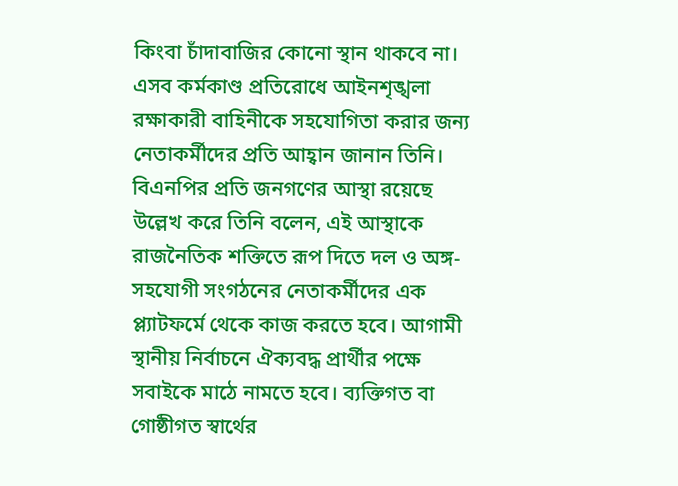কিংবা চাঁদাবাজির কোনো স্থান থাকবে না। এসব কর্মকাণ্ড প্রতিরোধে আইনশৃঙ্খলা রক্ষাকারী বাহিনীকে সহযোগিতা করার জন্য নেতাকর্মীদের প্রতি আহ্বান জানান তিনি।
বিএনপির প্রতি জনগণের আস্থা রয়েছে উল্লেখ করে তিনি বলেন, এই আস্থাকে রাজনৈতিক শক্তিতে রূপ দিতে দল ও অঙ্গ-সহযোগী সংগঠনের নেতাকর্মীদের এক প্ল্যাটফর্মে থেকে কাজ করতে হবে। আগামী স্থানীয় নির্বাচনে ঐক্যবদ্ধ প্রার্থীর পক্ষে সবাইকে মাঠে নামতে হবে। ব্যক্তিগত বা গোষ্ঠীগত স্বার্থের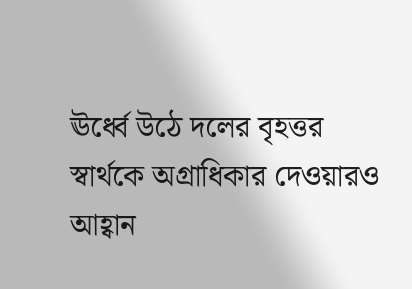ঊর্ধ্বে উঠে দলের বৃহত্তর স্বার্থকে অগ্রাধিকার দেওয়ারও আহ্বান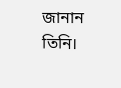জানান তিনি।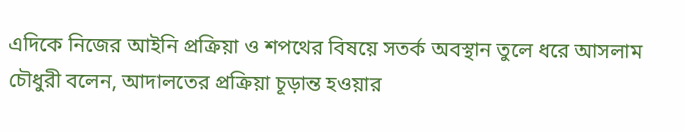এদিকে নিজের আইনি প্রক্রিয়া ও শপথের বিষয়ে সতর্ক অবস্থান তুলে ধরে আসলাম চৌধুরী বলেন, আদালতের প্রক্রিয়া চূড়ান্ত হওয়ার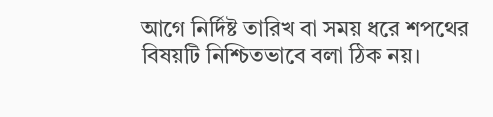আগে নির্দিষ্ট তারিখ বা সময় ধরে শপথের বিষয়টি নিশ্চিতভাবে বলা ঠিক নয়।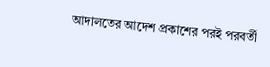আদালতের আদেশ প্রকাশের পরই পরবর্তী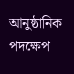আনুষ্ঠানিক পদক্ষেপ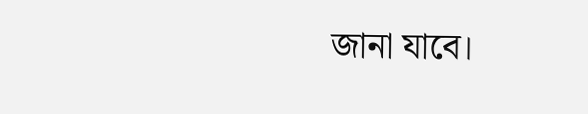জানা যাবে।